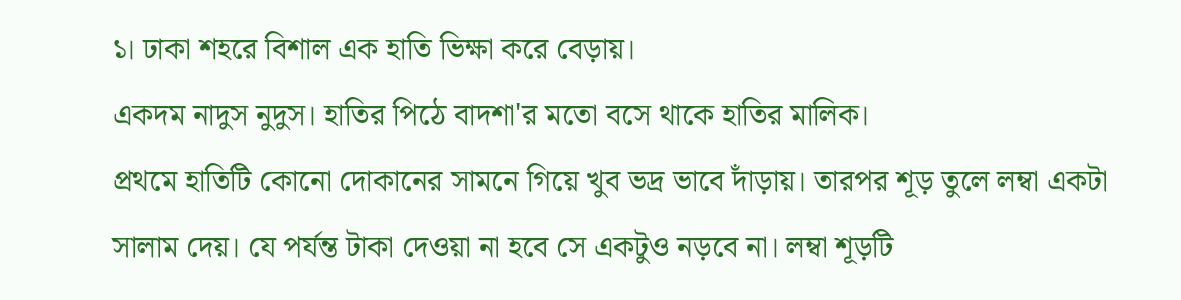১। ঢাকা শহরে বিশাল এক হাতি ভিক্ষা করে বেড়ায়।
একদম নাদুস নুদুস। হাতির পিঠে বাদশা'র মতো বসে থাকে হাতির মালিক।
প্রথমে হাতিটি কোনো দোকানের সামনে গিয়ে খুব ভদ্র ভাবে দাঁড়ায়। তারপর শূড় তুলে লম্বা একটা সালাম দেয়। যে পর্যন্ত টাকা দেওয়া না হবে সে একটুও নড়বে না। লম্বা শূড়টি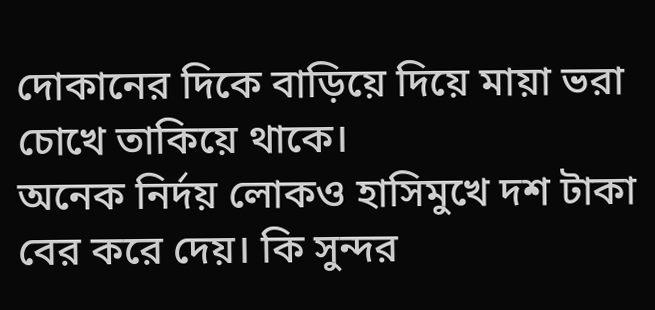দোকানের দিকে বাড়িয়ে দিয়ে মায়া ভরা চোখে তাকিয়ে থাকে।
অনেক নির্দয় লোকও হাসিমুখে দশ টাকা বের করে দেয়। কি সুন্দর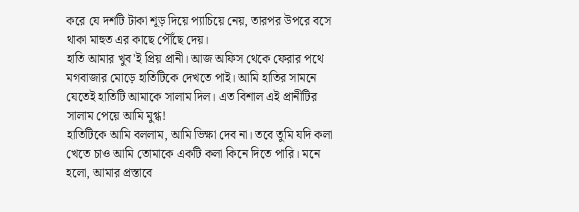করে যে দশটি টাকা শূড় দিয়ে প্যাচিয়ে নেয়, তারপর উপরে বসে থাকা মাহুত এর কাছে পৌঁছে দেয়।
হাতি আমার খুব'ই প্রিয় প্রানী। আজ অফিস থেকে ফেরার পথে মগবাজার মোড়ে হাতিটিকে দেখতে পাই। আমি হাতির সামনে যেতেই হাতিটি আমাকে সালাম দিল। এত বিশাল এই প্রানীটির সালাম পেয়ে আমি মুগ্ধ!
হাতিটিকে আমি বললাম, আমি ভিক্ষা দেব না। তবে তুমি যদি কলা খেতে চাও আমি তোমাকে একটি কলা কিনে দিতে পারি। মনে হলো, আমার প্রস্তাবে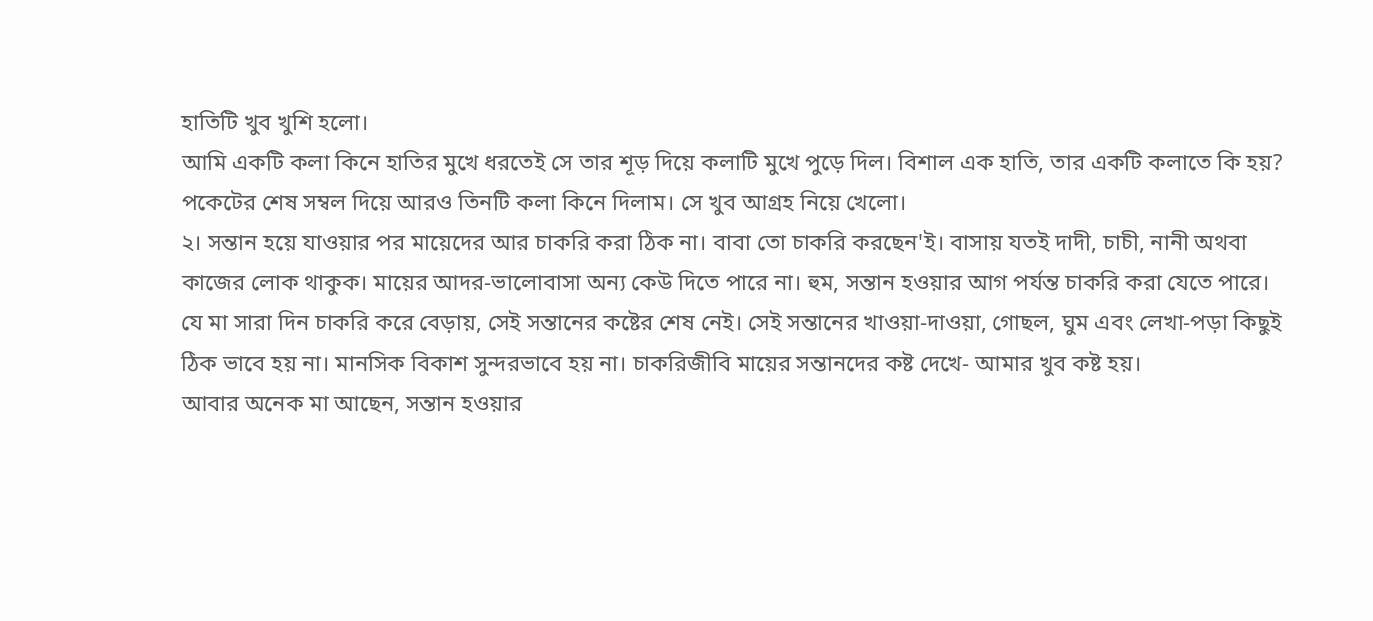হাতিটি খুব খুশি হলো।
আমি একটি কলা কিনে হাতির মুখে ধরতেই সে তার শূড় দিয়ে কলাটি মুখে পুড়ে দিল। বিশাল এক হাতি, তার একটি কলাতে কি হয়? পকেটের শেষ সম্বল দিয়ে আরও তিনটি কলা কিনে দিলাম। সে খুব আগ্রহ নিয়ে খেলো।
২। সন্তান হয়ে যাওয়ার পর মায়েদের আর চাকরি করা ঠিক না। বাবা তো চাকরি করছেন'ই। বাসায় যতই দাদী, চাচী, নানী অথবা কাজের লোক থাকুক। মায়ের আদর-ভালোবাসা অন্য কেউ দিতে পারে না। হুম, সন্তান হওয়ার আগ পর্যন্ত চাকরি করা যেতে পারে।
যে মা সারা দিন চাকরি করে বেড়ায়, সেই সন্তানের কষ্টের শেষ নেই। সেই সন্তানের খাওয়া-দাওয়া, গোছল, ঘুম এবং লেখা-পড়া কিছুই ঠিক ভাবে হয় না। মানসিক বিকাশ সুন্দরভাবে হয় না। চাকরিজীবি মায়ের সন্তানদের কষ্ট দেখে- আমার খুব কষ্ট হয়।
আবার অনেক মা আছেন, সন্তান হওয়ার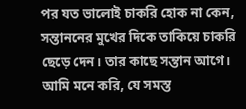পর যত ভালোই চাকরি হোক না কেন, সন্তাননের মুখের দিকে তাকিয়ে চাকরি ছেড়ে দেন। তার কাছে সন্তান আগে।
আমি মনে করি, যে সমস্ত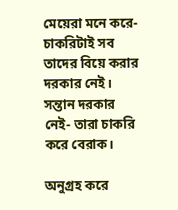মেয়েরা মনে করে- চাকরিটাই সব তাদের বিয়ে করার দরকার নেই। সন্তান দরকার নেই- তারা চাকরি করে বেরাক।

অনুগ্রহ করে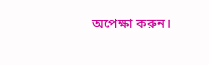অপেক্ষা করুন।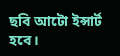ছবি আটো ইন্সার্ট হবে।